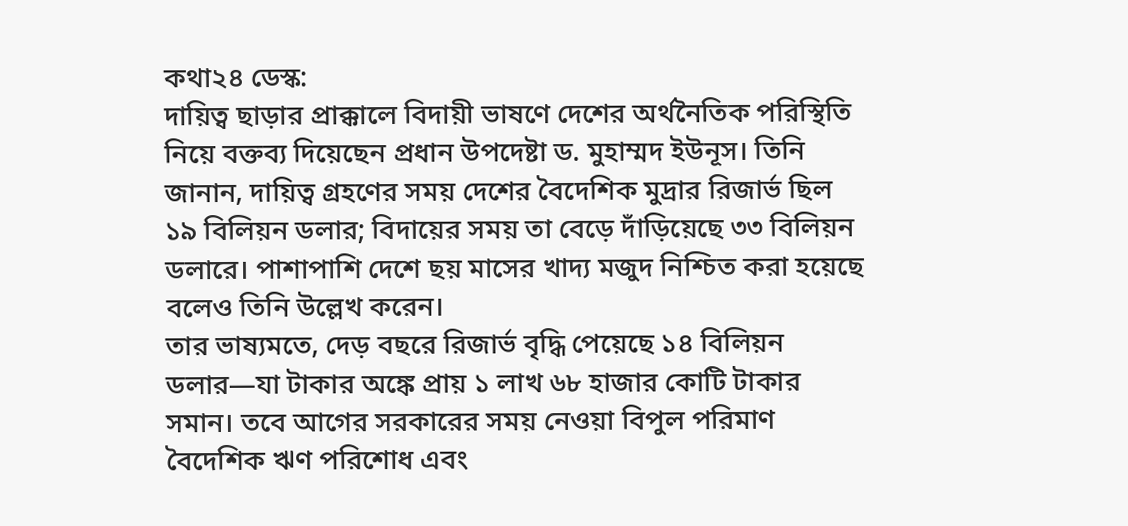কথা২৪ ডেস্ক:
দায়িত্ব ছাড়ার প্রাক্কালে বিদায়ী ভাষণে দেশের অর্থনৈতিক পরিস্থিতি নিয়ে বক্তব্য দিয়েছেন প্রধান উপদেষ্টা ড. মুহাম্মদ ইউনূস। তিনি জানান, দায়িত্ব গ্রহণের সময় দেশের বৈদেশিক মুদ্রার রিজার্ভ ছিল ১৯ বিলিয়ন ডলার; বিদায়ের সময় তা বেড়ে দাঁড়িয়েছে ৩৩ বিলিয়ন ডলারে। পাশাপাশি দেশে ছয় মাসের খাদ্য মজুদ নিশ্চিত করা হয়েছে বলেও তিনি উল্লেখ করেন।
তার ভাষ্যমতে, দেড় বছরে রিজার্ভ বৃদ্ধি পেয়েছে ১৪ বিলিয়ন ডলার—যা টাকার অঙ্কে প্রায় ১ লাখ ৬৮ হাজার কোটি টাকার সমান। তবে আগের সরকারের সময় নেওয়া বিপুল পরিমাণ বৈদেশিক ঋণ পরিশোধ এবং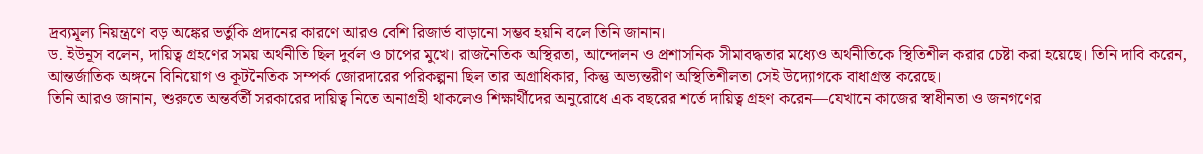দ্রব্যমূল্য নিয়ন্ত্রণে বড় অঙ্কের ভর্তুকি প্রদানের কারণে আরও বেশি রিজার্ভ বাড়ানো সম্ভব হয়নি বলে তিনি জানান।
ড. ইউনূস বলেন, দায়িত্ব গ্রহণের সময় অর্থনীতি ছিল দুর্বল ও চাপের মুখে। রাজনৈতিক অস্থিরতা, আন্দোলন ও প্রশাসনিক সীমাবদ্ধতার মধ্যেও অর্থনীতিকে স্থিতিশীল করার চেষ্টা করা হয়েছে। তিনি দাবি করেন, আন্তর্জাতিক অঙ্গনে বিনিয়োগ ও কূটনৈতিক সম্পর্ক জোরদারের পরিকল্পনা ছিল তার অগ্রাধিকার, কিন্তু অভ্যন্তরীণ অস্থিতিশীলতা সেই উদ্যোগকে বাধাগ্রস্ত করেছে।
তিনি আরও জানান, শুরুতে অন্তর্বর্তী সরকারের দায়িত্ব নিতে অনাগ্রহী থাকলেও শিক্ষার্থীদের অনুরোধে এক বছরের শর্তে দায়িত্ব গ্রহণ করেন—যেখানে কাজের স্বাধীনতা ও জনগণের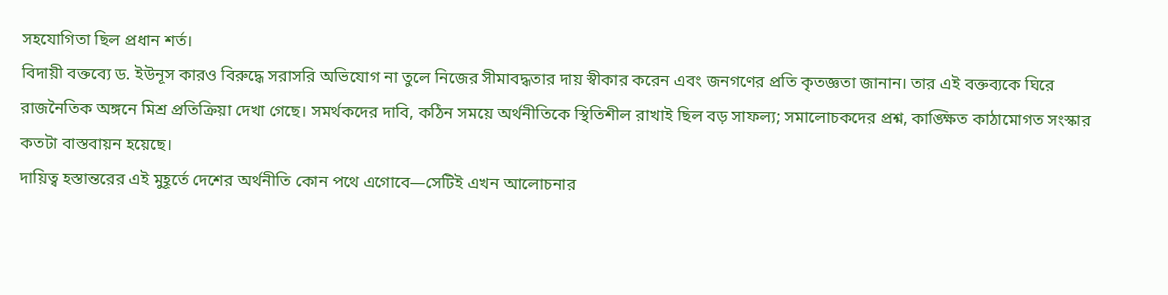সহযোগিতা ছিল প্রধান শর্ত।
বিদায়ী বক্তব্যে ড. ইউনূস কারও বিরুদ্ধে সরাসরি অভিযোগ না তুলে নিজের সীমাবদ্ধতার দায় স্বীকার করেন এবং জনগণের প্রতি কৃতজ্ঞতা জানান। তার এই বক্তব্যকে ঘিরে রাজনৈতিক অঙ্গনে মিশ্র প্রতিক্রিয়া দেখা গেছে। সমর্থকদের দাবি, কঠিন সময়ে অর্থনীতিকে স্থিতিশীল রাখাই ছিল বড় সাফল্য; সমালোচকদের প্রশ্ন, কাঙ্ক্ষিত কাঠামোগত সংস্কার কতটা বাস্তবায়ন হয়েছে।
দায়িত্ব হস্তান্তরের এই মুহূর্তে দেশের অর্থনীতি কোন পথে এগোবে—সেটিই এখন আলোচনার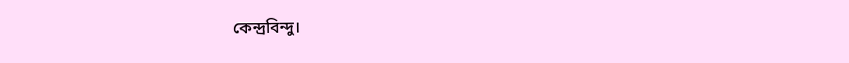কেন্দ্রবিন্দু।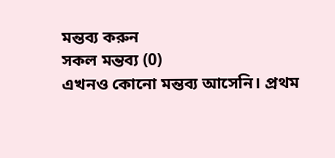মন্তব্য করুন
সকল মন্তব্য (0)
এখনও কোনো মন্তব্য আসেনি। প্রথম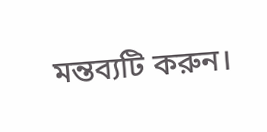মন্তব্যটি করুন।